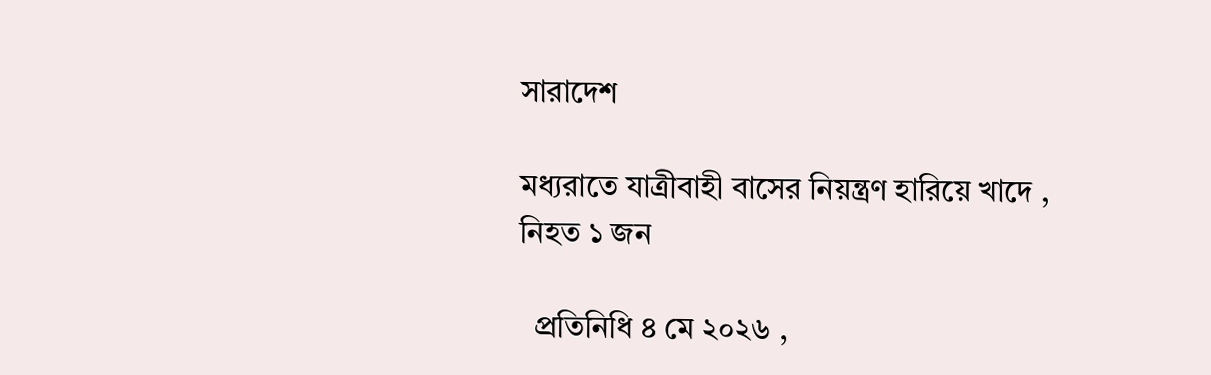সারাদেশ

মধ্যরাতে যাত্রীবাহী বাসের নিয়ন্ত্রণ হারিয়ে খাদে , নিহত ১ জন

  প্রতিনিধি ৪ মে ২০২৬ ,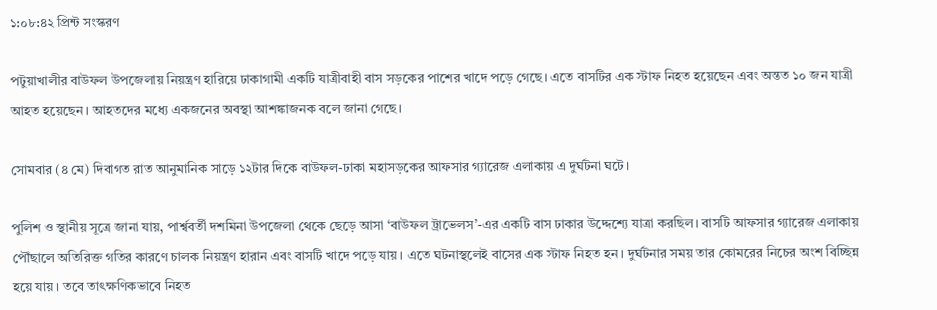১:০৮:৪২ প্রিন্ট সংস্করণ

পটুয়াখালীর বাউফল উপজেলায় নিয়ন্ত্রণ হারিয়ে ঢাকাগামী একটি যাত্রীবাহী বাস সড়কের পাশের খাদে পড়ে গেছে। এতে বাসটির এক স্টাফ নিহত হয়েছেন এবং অন্তত ১০ জন যাত্রী আহত হয়েছেন। আহতদের মধ্যে একজনের অবস্থা আশঙ্কাজনক বলে জানা গেছে।

সোমবার (৪ মে) দিবাগত রাত আনুমানিক সাড়ে ১২টার দিকে বাউফল-ঢাকা মহাসড়কের আফসার গ্যারেজ এলাকায় এ দুর্ঘটনা ঘটে।

পুলিশ ও স্থানীয় সূত্রে জানা যায়, পার্শ্ববর্তী দশমিনা উপজেলা থেকে ছেড়ে আসা ‘বাউফল ট্রাভেলস’-এর একটি বাস ঢাকার উদ্দেশ্যে যাত্রা করছিল। বাসটি আফসার গ্যারেজ এলাকায় পৌঁছালে অতিরিক্ত গতির কারণে চালক নিয়ন্ত্রণ হারান এবং বাসটি খাদে পড়ে যায়। এতে ঘটনাস্থলেই বাসের এক স্টাফ নিহত হন। দুর্ঘটনার সময় তার কোমরের নিচের অংশ বিচ্ছিন্ন হয়ে যায়। তবে তাৎক্ষণিকভাবে নিহত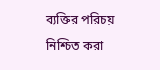ব্যক্তির পরিচয় নিশ্চিত করা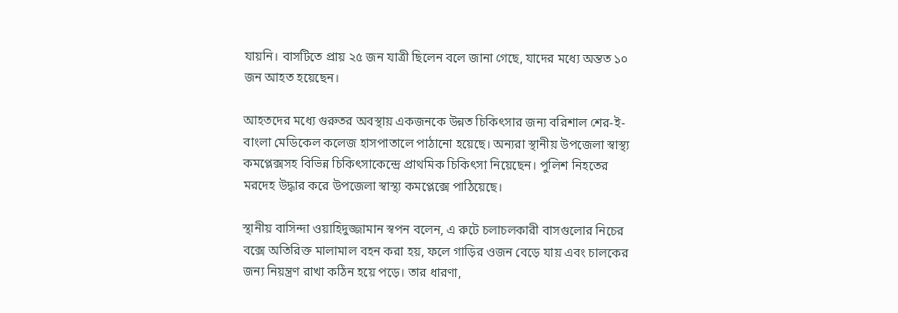যায়নি। বাসটিতে প্রায় ২৫ জন যাত্রী ছিলেন বলে জানা গেছে, যাদের মধ্যে অন্তত ১০ জন আহত হয়েছেন।

আহতদের মধ্যে গুরুতর অবস্থায় একজনকে উন্নত চিকিৎসার জন্য বরিশাল শের-ই-বাংলা মেডিকেল কলেজ হাসপাতালে পাঠানো হয়েছে। অন্যরা স্থানীয় উপজেলা স্বাস্থ্য কমপ্লেক্সসহ বিভিন্ন চিকিৎসাকেন্দ্রে প্রাথমিক চিকিৎসা নিয়েছেন। পুলিশ নিহতের মরদেহ উদ্ধার করে উপজেলা স্বাস্থ্য কমপ্লেক্সে পাঠিয়েছে।

স্থানীয় বাসিন্দা ওয়াহিদুজ্জামান স্বপন বলেন, এ রুটে চলাচলকারী বাসগুলোর নিচের বক্সে অতিরিক্ত মালামাল বহন করা হয়, ফলে গাড়ির ওজন বেড়ে যায় এবং চালকের জন্য নিয়ন্ত্রণ রাখা কঠিন হয়ে পড়ে। তার ধারণা,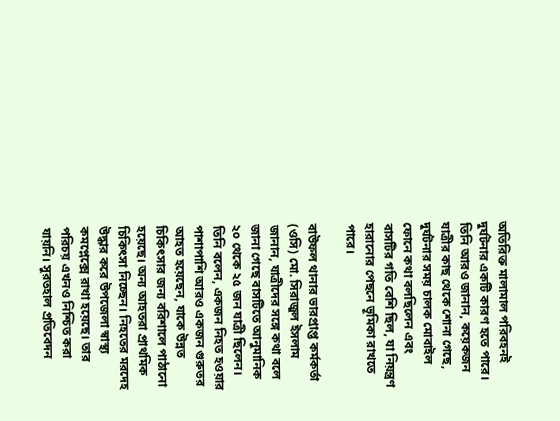অতিরিক্ত মালামাল পরিবহনই দুর্ঘটনার একটি কারণ হতে পারে। তিনি আরও জানান, কয়েকজন যাত্রীর কাছ থেকে শোনা গেছে, দুর্ঘটনার সময় চালক মোবাইল ফোনে কথা বলছিলেন এবং বাসটির গতি বেশি ছিল, যা নিয়ন্ত্রণ হারানোর পেছনে ভূমিকা রাখতে পারে।

বাউফল থানার ভারপ্রাপ্ত কর্মকর্তা (ওসি) মো. সিরাজুল ইসলাম জানান, যাত্রীদের সঙ্গে কথা বলে জানা গেছে বাসটিতে আনুমানিক ২০ থেকে ২৫ জন যাত্রী ছিলেন। তিনি বলেন, একজন নিহত হওয়ার পাশাপাশি আরও একজন গুরুতর আহত হয়েছেন, যাকে উন্নত চিকিৎসার জন্য বরিশালে পাঠানো হয়েছে। অন্য আহতরা প্রাথমিক চিকিৎসা নিচ্ছেন। নিহতের মরদেহ উদ্ধার করে উপজেলা স্বাস্থ্য কমপ্লেক্সে রাখা হয়েছে। তার পরিচয় এখনও নিশ্চিত করা যায়নি। সুরতহাল প্রতিবেদন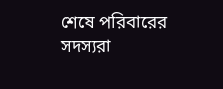শেষে পরিবারের সদস্যরা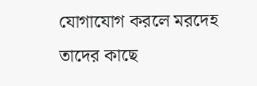যোগাযোগ করলে মরদেহ তাদের কাছে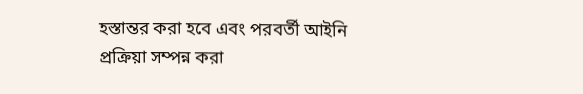হস্তান্তর করা হবে এবং পরবর্তী আইনি প্রক্রিয়া সম্পন্ন করা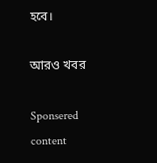হবে।

আরও খবর

Sponsered content